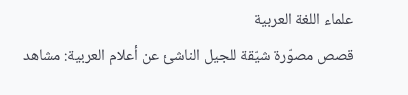علماء اللغة العربية
قصص مصوّرة شيّقة للجيل الناشئ عن أعلام العربية: مشاهد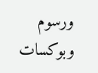ورسوم وبوكسات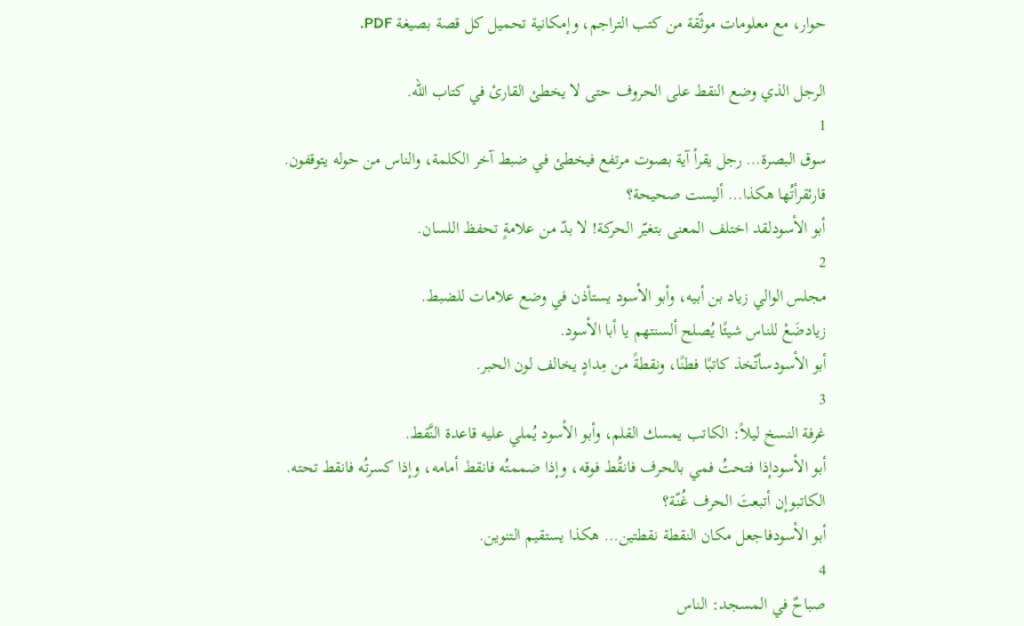حوار، مع معلومات موثّقة من كتب التراجم، وإمكانية تحميل كل قصة بصيغة PDF.

الرجل الذي وضع النقط على الحروف حتى لا يخطئ القارئ في كتاب الله.
1
سوق البصرة… رجل يقرأ آية بصوت مرتفع فيخطئ في ضبط آخر الكلمة، والناس من حوله يتوقفون.
قارئقرأتُها هكذا… أليست صحيحة؟
أبو الأسودلقد اختلف المعنى بتغيّر الحركة! لا بدّ من علامةٍ تحفظ اللسان.
2
مجلس الوالي زياد بن أبيه، وأبو الأسود يستأذن في وضع علامات للضبط.
زيادضَعْ للناس شيئًا يُصلح ألسنتهم يا أبا الأسود.
أبو الأسودسأتّخذ كاتبًا فطنًا، ونقطةً من مِدادٍ يخالف لون الحبر.
3
غرفة النسخ ليلاً: الكاتب يمسك القلم، وأبو الأسود يُملي عليه قاعدة النَّقط.
أبو الأسودإذا فتحتُ فمي بالحرف فانقُط فوقه، وإذا ضممتُه فانقط أمامه، وإذا كسرتُه فانقط تحته.
الكاتبوإن أتبعتَ الحرف غُنّة؟
أبو الأسودفاجعل مكان النقطة نقطتين… هكذا يستقيم التنوين.
4
صباحٌ في المسجد: الناس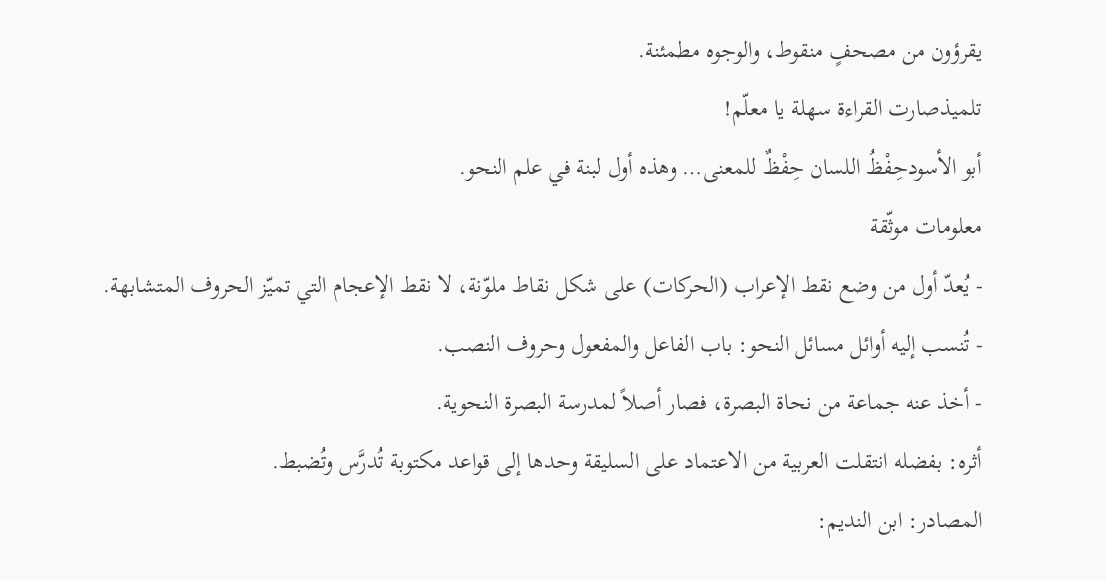يقرؤون من مصحفٍ منقوط، والوجوه مطمئنة.
تلميذصارت القراءة سهلة يا معلّم!
أبو الأسودحِفْظُ اللسان حِفْظٌ للمعنى… وهذه أول لبنة في علم النحو.
معلومات موثّقة
- يُعدّ أول من وضع نقط الإعراب (الحركات) على شكل نقاط ملوّنة، لا نقط الإعجام التي تميّز الحروف المتشابهة.
- تُنسب إليه أوائل مسائل النحو: باب الفاعل والمفعول وحروف النصب.
- أخذ عنه جماعة من نحاة البصرة، فصار أصلاً لمدرسة البصرة النحوية.
أثره: بفضله انتقلت العربية من الاعتماد على السليقة وحدها إلى قواعد مكتوبة تُدرَّس وتُضبط.
المصادر: ابن النديم: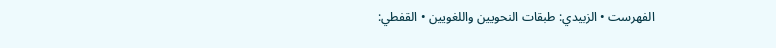الفهرست • الزبيدي: طبقات النحويين واللغويين • القفطي: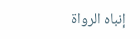إنباه الرواة